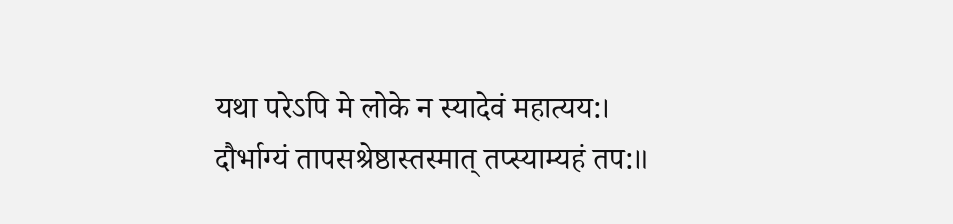यथा परेऽपि मे लोके न स्यादेवं महात्यय:।
दौर्भाग्यं तापसश्रेष्ठास्तस्मात् तप्स्याम्यहं तप:॥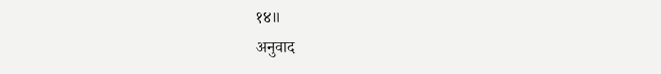१४॥
अनुवाद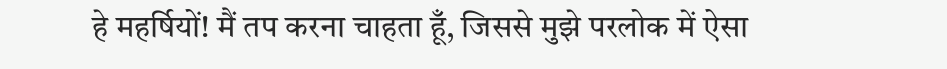हे महर्षियों! मैं तप करना चाहता हूँ, जिससे मुझे परलोक में ऐसा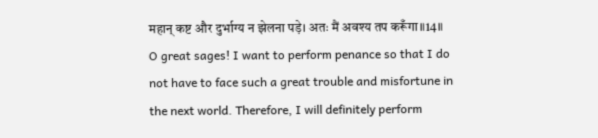महान् कष्ट और दुर्भाग्य न झेलना पड़े। अतः मैं अवश्य तप करूँगा॥14॥
O great sages! I want to perform penance so that I do not have to face such a great trouble and misfortune in the next world. Therefore, I will definitely perform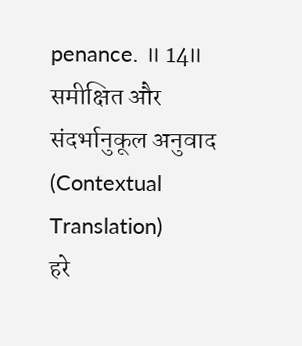penance. ॥ 14॥
समीक्षित और संदर्भानुकूल अनुवाद (Contextual Translation)
हरे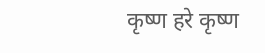कृष्ण हरे कृष्ण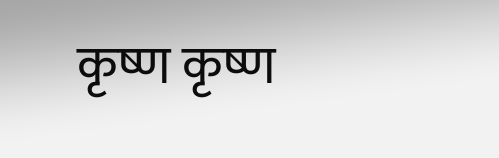कृष्ण कृष्ण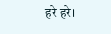हरे हरे।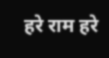हरे राम हरे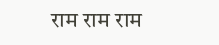राम राम राम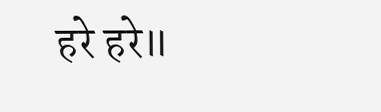हरे हरे॥